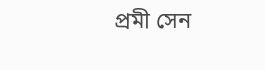প্রমী সেন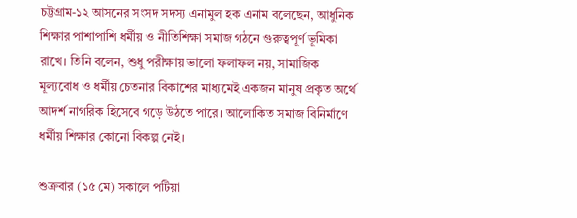চট্টগ্রাম-১২ আসনের সংসদ সদস্য এনামুল হক এনাম বলেছেন, আধুনিক শিক্ষার পাশাপাশি ধর্মীয় ও নীতিশিক্ষা সমাজ গঠনে গুরুত্বপূর্ণ ভূমিকা রাখে। তিনি বলেন, শুধু পরীক্ষায় ভালো ফলাফল নয়, সামাজিক মূল্যবোধ ও ধর্মীয় চেতনার বিকাশের মাধ্যমেই একজন মানুষ প্রকৃত অর্থে আদর্শ নাগরিক হিসেবে গড়ে উঠতে পারে। আলোকিত সমাজ বিনির্মাণে ধর্মীয় শিক্ষার কোনো বিকল্প নেই।

শুক্রবার (১৫ মে) সকালে পটিয়া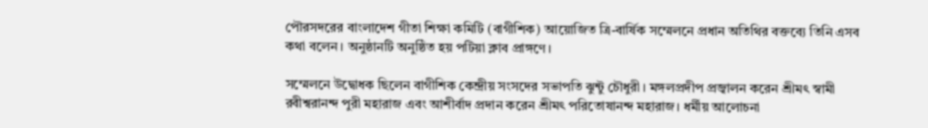পৌরসদরের বাংলাদেশ গীতা শিক্ষা কমিটি (বাগীশিক) আয়োজিত ত্রি-বার্ষিক সম্মেলনে প্রধান অতিথির বক্তব্যে তিনি এসব কথা বলেন। অনুষ্ঠানটি অনুষ্ঠিত হয় পটিয়া ক্লাব প্রাঙ্গণে।

সম্মেলনে উদ্বোধক ছিলেন বাগীশিক কেন্দ্রীয় সংসদের সভাপতি ঝুন্টু চৌধুরী। মঙ্গলপ্রদীপ প্রজ্বালন করেন শ্রীমৎ স্বামী রবীশ্বরানন্দ পুরী মহারাজ এবং আশীর্বাদ প্রদান করেন শ্রীমৎ পরিতোষানন্দ মহারাজ। ধর্মীয় আলোচনা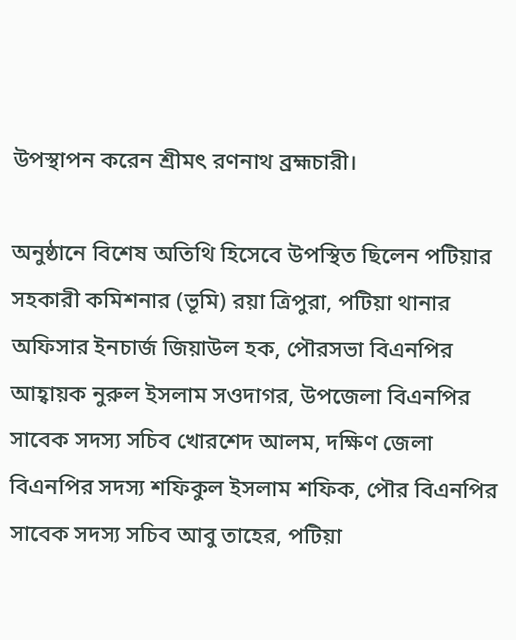উপস্থাপন করেন শ্রীমৎ রণনাথ ব্রহ্মচারী।

অনুষ্ঠানে বিশেষ অতিথি হিসেবে উপস্থিত ছিলেন পটিয়ার সহকারী কমিশনার (ভূমি) রয়া ত্রিপুরা, পটিয়া থানার অফিসার ইনচার্জ জিয়াউল হক, পৌরসভা বিএনপির আহ্বায়ক নুরুল ইসলাম সওদাগর, উপজেলা বিএনপির সাবেক সদস্য সচিব খোরশেদ আলম, দক্ষিণ জেলা বিএনপির সদস্য শফিকুল ইসলাম শফিক, পৌর বিএনপির সাবেক সদস্য সচিব আবু তাহের, পটিয়া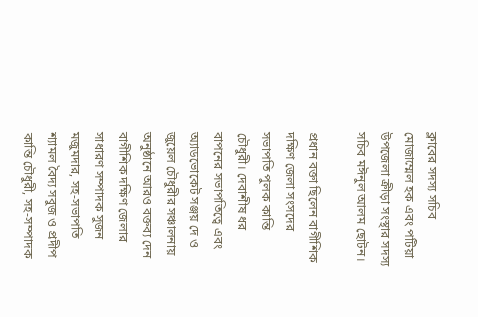ক্লাবের সদস্য সচিব মোজাম্মেল হক এবং পটিয়া উপজেলা ক্রীড়া সংস্থার সদস্য সচিব মঈনুল আলম ছোটন।

প্রধান বক্তা ছিলেন বাগীশিক দক্ষিণ জেলা সংসদের সভাপতি পুলক কান্তি চৌধুরী। দেবাশীষ ধর বাপনের সভাপতিত্বে এবং অ্যাডভোকেট সঞ্জয় দে ও জুয়েল চৌধুরীর সঞ্চালনায় অনুষ্ঠানে আরও বক্তব্য দেন বাগীশিক দক্ষিণ জেলার সাধারণ সম্পাদক সুজন মজুমদার, সহ-সভাপতি শ্যামল বৈদ্য সবুজ ও প্রদীপ কান্তি চৌধুরী, সহ-সম্পাদক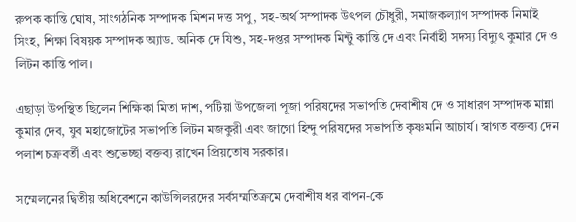রুপক কান্তি ঘোষ, সাংগঠনিক সম্পাদক মিশন দত্ত সপু, সহ-অর্থ সম্পাদক উৎপল চৌধুরী, সমাজকল্যাণ সম্পাদক নিমাই সিংহ, শিক্ষা বিষয়ক সম্পাদক অ্যাড. অনিক দে যিশু, সহ-দপ্তর সম্পাদক মিন্টু কান্তি দে এবং নির্বাহী সদস্য বিদ্যুৎ কুমার দে ও লিটন কান্তি পাল।

এছাড়া উপস্থিত ছিলেন শিক্ষিকা মিতা দাশ, পটিয়া উপজেলা পূজা পরিষদের সভাপতি দেবাশীষ দে ও সাধারণ সম্পাদক মান্না কুমার দেব, যুব মহাজোটের সভাপতি লিটন মজকুরী এবং জাগো হিন্দু পরিষদের সভাপতি কৃষ্ণমনি আচার্য। স্বাগত বক্তব্য দেন পলাশ চক্রবর্তী এবং শুভেচ্ছা বক্তব্য রাখেন প্রিয়তোষ সরকার।

সম্মেলনের দ্বিতীয় অধিবেশনে কাউন্সিলরদের সর্বসম্মতিক্রমে দেবাশীষ ধর বাপন-কে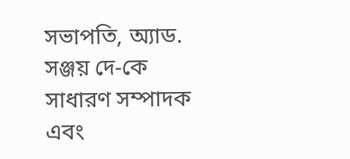সভাপতি, অ্যাড. সঞ্জয় দে-কে সাধারণ সম্পাদক এবং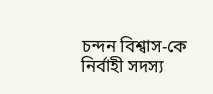চন্দন বিশ্বাস-কে নির্বাহী সদস্য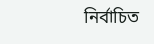নির্বাচিত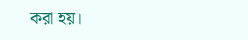করা হয়।